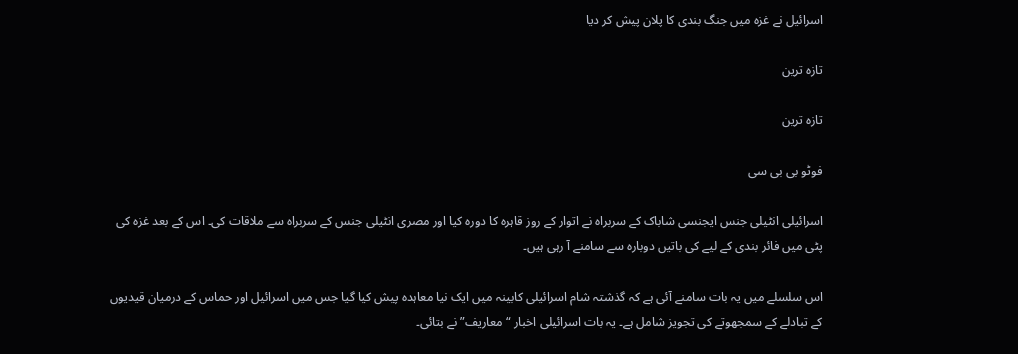اسرائیل نے غزہ میں جنگ بندی کا پلان پیش کر دیا

تازہ ترین

تازہ ترین

فوٹو بی بی سی

اسرائیلی انٹیلی جنس ایجنسی شاباک کے سربراہ نے اتوار کے روز قاہرہ کا دورہ کیا اور مصری انٹیلی جنس کے سربراہ سے ملاقات کی۔ اس کے بعد غزہ کی پٹی میں فائر بندی کے لیے کی باتیں دوبارہ سے سامنے آ رہی ہیں۔

اس سلسلے میں یہ بات سامنے آئی ہے کہ گذشتہ شام اسرائیلی کابینہ میں ایک نیا معاہدہ پیش کیا گیا جس میں اسرائیل اور حماس کے درمیان قیدیوں کے تبادلے کے سمجھوتے کی تجویز شامل ہے۔ یہ بات اسرائیلی اخبار “معاريف” نے بتائی۔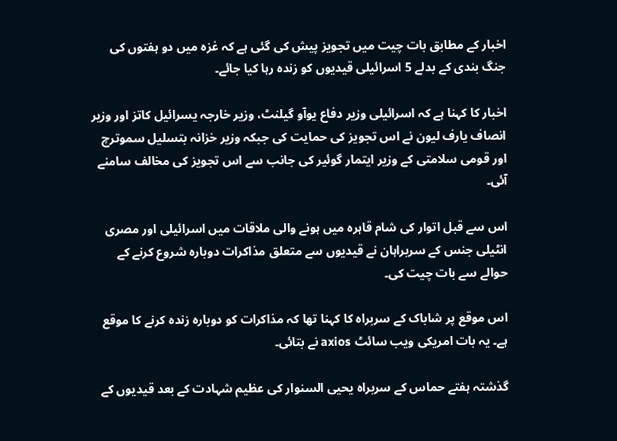اخبار کے مطابق بات چیت میں تجویز پیش کی گئی ہے کہ غزہ میں دو ہفتوں کی جنگ بندی کے بدلے 5 اسرائیلی قیدیوں کو زندہ رہا کیا جائے۔

اخبار کا کہنا ہے کہ اسرائیلی وزیر دفاع یوآو گیلنٹ، وزیر خارجہ یسرائیل کاتز اور وزیر انصاف یارف لیون نے اس تجویز کی حمایت کی جبکہ وزیر خزانہ بتسلیل سموترچ اور قومی سلامتی کے وزیر ایتمار گوئیر کی جانب سے اس تجویز کی مخالف سامنے آئی۔

اس سے قبل اتوار کی شام قاہرہ میں ہونے والی ملاقات میں اسرائیلی اور مصری انٹیلی جنس کے سربراہان نے قیدیوں سے متعلق مذاکرات دوبارہ شروع کرنے کے حوالے سے بات چیت کی۔

اس موقع پر شاباک کے سربراہ کا کہنا تھا کہ مذاکرات کو دوبارہ زندہ کرنے کا موقع ہے۔ یہ بات امریکی ویب سائٹ axios نے بتائی۔

گذشتہ ہفتے حماس کے سربراہ یحیی السنوار کی عظیم شہادت کے بعد قیدیوں کے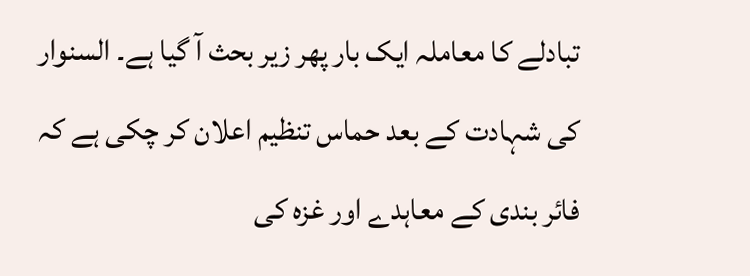تبادلے کا معاملہ ایک بار پھر زیر بحث آ گیا ہے۔ السنوار کی شہادت کے بعد حماس تنظیم اعلان کر چکی ہے کہ فائر بندی کے معاہدے اور غزہ کی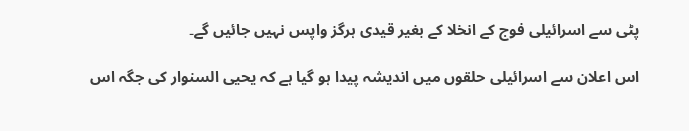پٹی سے اسرائیلی فوج کے انخلا کے بغیر قیدی ہرگز واپس نہیں جائیں گے۔

اس اعلان سے اسرائیلی حلقوں میں اندیشہ پیدا ہو گیا ہے کہ یحیی السنوار کی جگہ اس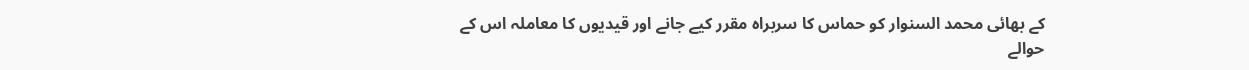کے بھائی محمد السنوار کو حماس کا سربراہ مقرر کیے جانے اور قیدیوں کا معاملہ اس کے حوالے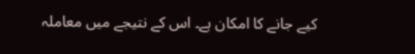کیے جانے کا امکان ہے۔ اس کے نتیجے میں معاملہ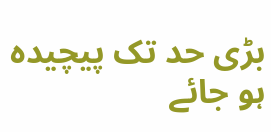بڑی حد تک پیچیدہ ہو جائے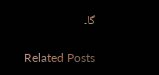گا۔

Related Posts